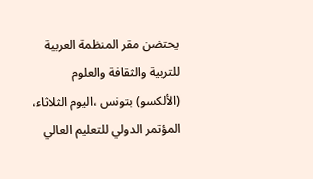يحتضن مقر المنظمة العربية للتربية والثقافة والعلوم (الألكسو) بتونس ،اليوم الثلاثاء، المؤتمر الدولي للتعليم العالي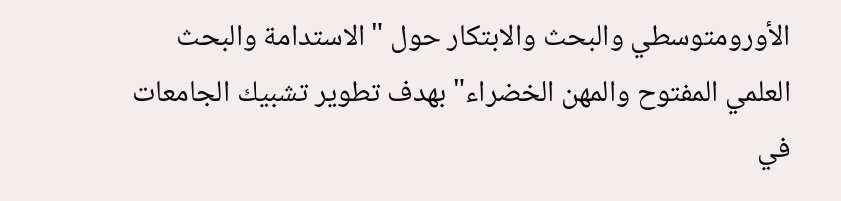الأورومتوسطي والبحث والابتكار حول "الاستدامة والبحث العلمي المفتوح والمهن الخضراء" بهدف تطوير تشبيك الجامعات في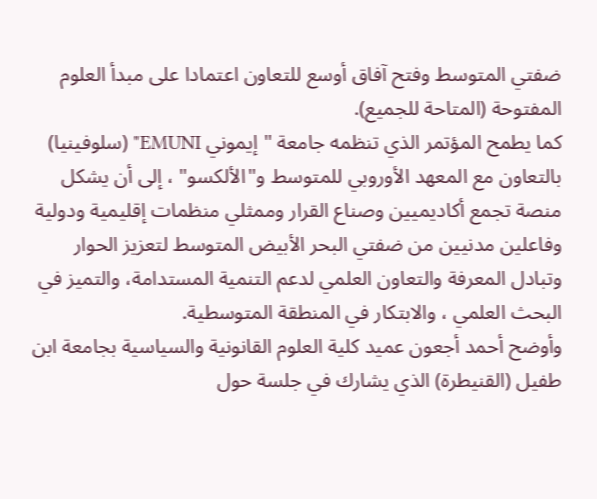ضفتي المتوسط وفتح آفاق أوسع للتعاون اعتمادا على مبدأ العلوم المفتوحة (المتاحة للجميع).
كما يطمح المؤتمر الذي تنظمه جامعة "إيموني EMUNI" (سلوفينيا) بالتعاون مع المعهد الأوروبي للمتوسط و"الألكسو" ، إلى أن يشكل منصة تجمع أكاديميين وصناع القرار وممثلي منظمات إقليمية ودولية وفاعلين مدنيين من ضفتي البحر الأبيض المتوسط لتعزيز الحوار وتبادل المعرفة والتعاون العلمي لدعم التنمية المستدامة، والتميز في البحث العلمي ، والابتكار في المنطقة المتوسطية.
وأوضح أحمد أجعون عميد كلية العلوم القانونية والسياسية بجامعة ابن طفيل (القنيطرة) الذي يشارك في جلسة حول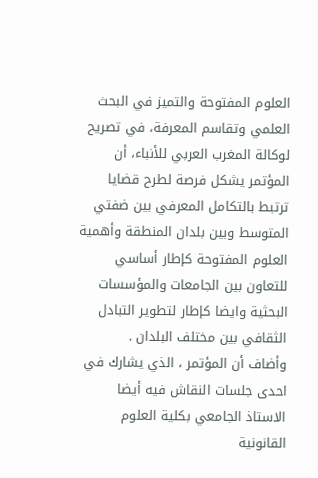العلوم المفتوحة والتميز في البحث العلمي وتقاسم المعرفة، في تصريح لوكالة المغرب العربي للأنباء، أن المؤتمر يشكل فرصة لطرح قضايا ترتبط بالتكامل المعرفي بين ضفتي المتوسط وبين بلدان المنطقة وأهمية العلوم المفتوحة كإطار أساسي للتعاون بين الجامعات والمؤسسات البحثية وايضا كإطار لتطوير التبادل الثقافي بين مختلف البلدان .
وأضاف أن المؤتمر ، الذي يشارك في احدى جلسات النقاش فيه أيضا الاستاذ الجامعي بكلية العلوم القانونية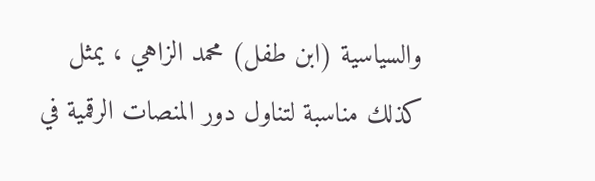والسياسية (ابن طفل) محمد الزاهي ، يمثل كذلك مناسبة لتناول دور المنصات الرقمية في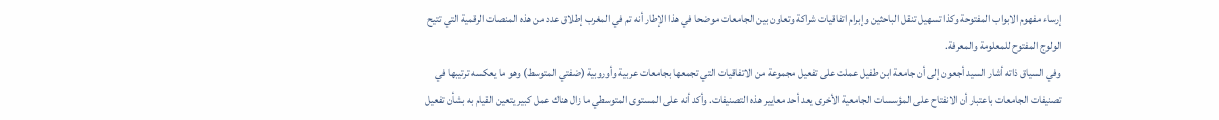إرساء مفهوم الابواب المفتوحة وكذا تسهيل تنقل الباحثين وإبرام اتفاقيات شراكة وتعاون بين الجامعات موضحا في هذا الإطار أنه تم في المغرب إطلاق عدد من هذه المنصات الرقمية التي تتيح الولوج المفتوح للمعلومة والمعرفة.
وفي السياق ذاته أشار السيد أجعون إلى أن جامعة ابن طفيل عملت على تفعيل مجموعة من الاتفاقيات التي تجمعها بجامعات عربية وأوروبية (ضفتي المتوسط) وهو ما يعكسه ترتيبها في تصنيفات الجامعات باعتبار أن الانفتاح على المؤسسات الجامعية الأخرى يعد أحد معايير هذه التصنيفات. وأكد أنه على المستوى المتوسطي ما زال هناك عمل كبير يتعين القيام به بشأن تفعيل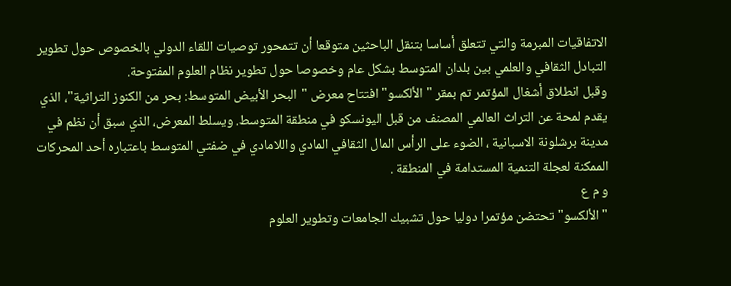الاتفاقيات المبرمة والتي تتعلق أساسا بتنقل الباحثين متوقعا أن تتمحور توصيات اللقاء الدولي بالخصوص حول تطوير التبادل الثقافي والعلمي بين بلدان المتوسط بشكل عام وخصوصا حول تطوير نظام العلوم المفتوحة.
وقبل انطلاق أشغال المؤتمر تم بمقر "الألكسو" افتتاح معرض "البحر الأبيض المتوسط: بحر من الكنوز التراثية"، الذي يقدم لمحة عن التراث العالمي المصنف من قبل اليونسكو في منطقة المتوسط. ويسلط المعرض، الذي سبق أن نظم في مدينة برشلونة الاسبانية ، الضوء على الرأس المال الثقافي المادي واللامادي في ضفتي المتوسط باعتباره أحد المحركات الممكنة لعجلة التنمية المستدامة في المنطقة .
و م ع
" الألكسو" تحتضن مؤتمرا دوليا حول تشبيك الجامعات وتطوير العلوم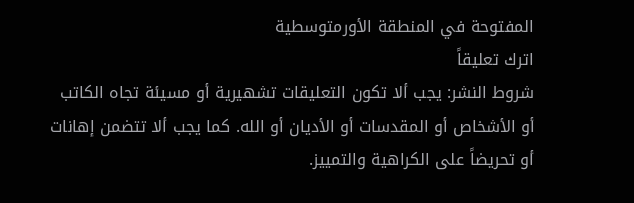المفتوحة في المنطقة الأورمتوسطية
اترك تعليقاً
شروط النشر: يجب ألا تكون التعليقات تشهيرية أو مسيئة تجاه الكاتب أو الأشخاص أو المقدسات أو الأديان أو الله. كما يجب ألا تتضمن إهانات أو تحريضاً على الكراهية والتمييز.